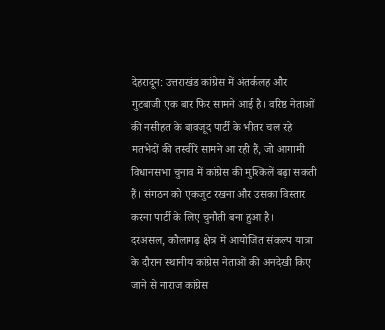देहरादून: उत्तराखंड कांग्रेस में अंतर्कलह और गुटबाजी एक बार फिर सामने आई है। वरिष्ठ नेताओं की नसीहत के बावजूद पार्टी के भीतर चल रहे मतभेदों की तस्वीरें सामने आ रही हैं, जो आगामी विधानसभा चुनाव में कांग्रेस की मुश्किलें बढ़ा सकती हैं। संगठन को एकजुट रखना और उसका विस्तार करना पार्टी के लिए चुनौती बना हुआ है।
दरअसल, कौलागढ़ क्षेत्र में आयोजित संकल्प यात्रा के दौरान स्थानीय कांग्रेस नेताओं की अनदेखी किए जाने से नाराज कांग्रेस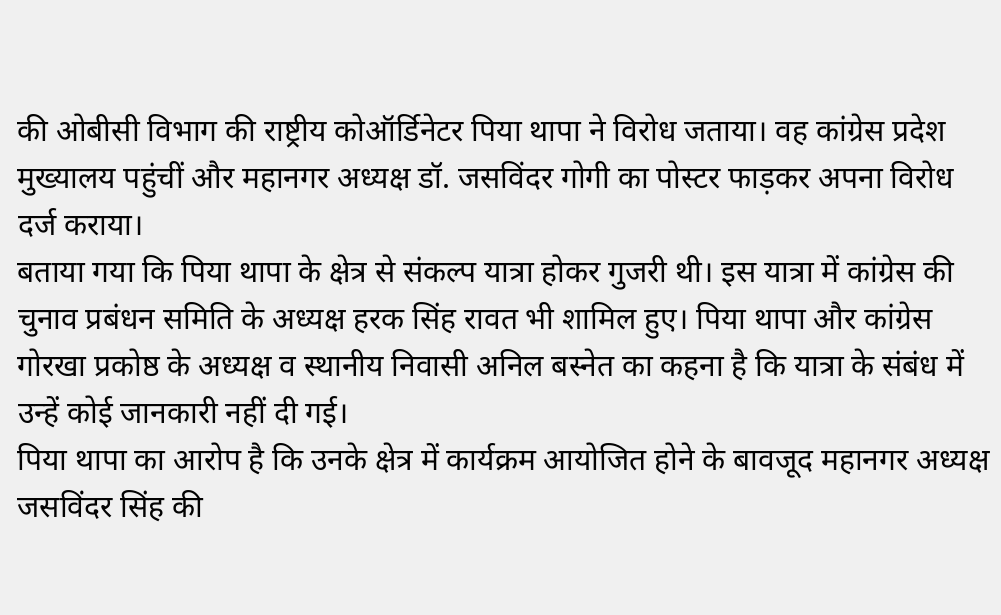की ओबीसी विभाग की राष्ट्रीय कोऑर्डिनेटर पिया थापा ने विरोध जताया। वह कांग्रेस प्रदेश मुख्यालय पहुंचीं और महानगर अध्यक्ष डॉ. जसविंदर गोगी का पोस्टर फाड़कर अपना विरोध दर्ज कराया।
बताया गया कि पिया थापा के क्षेत्र से संकल्प यात्रा होकर गुजरी थी। इस यात्रा में कांग्रेस की चुनाव प्रबंधन समिति के अध्यक्ष हरक सिंह रावत भी शामिल हुए। पिया थापा और कांग्रेस गोरखा प्रकोष्ठ के अध्यक्ष व स्थानीय निवासी अनिल बस्नेत का कहना है कि यात्रा के संबंध में उन्हें कोई जानकारी नहीं दी गई।
पिया थापा का आरोप है कि उनके क्षेत्र में कार्यक्रम आयोजित होने के बावजूद महानगर अध्यक्ष जसविंदर सिंह की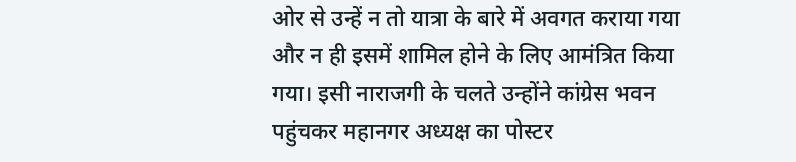ओर से उन्हें न तो यात्रा के बारे में अवगत कराया गया और न ही इसमें शामिल होने के लिए आमंत्रित किया गया। इसी नाराजगी के चलते उन्होंने कांग्रेस भवन पहुंचकर महानगर अध्यक्ष का पोस्टर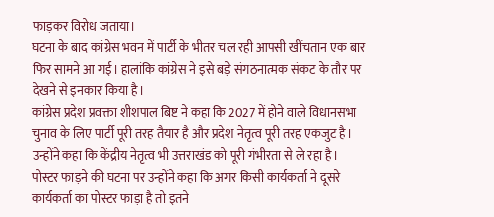फाड़कर विरोध जताया।
घटना के बाद कांग्रेस भवन में पार्टी के भीतर चल रही आपसी खींचतान एक बार फिर सामने आ गई। हालांकि कांग्रेस ने इसे बड़े संगठनात्मक संकट के तौर पर देखने से इनकार किया है।
कांग्रेस प्रदेश प्रवक्ता शीशपाल बिष्ट ने कहा कि 2027 में होने वाले विधानसभा चुनाव के लिए पार्टी पूरी तरह तैयार है और प्रदेश नेतृत्व पूरी तरह एकजुट है। उन्होंने कहा कि केंद्रीय नेतृत्व भी उत्तराखंड को पूरी गंभीरता से ले रहा है। पोस्टर फाड़ने की घटना पर उन्होंने कहा कि अगर किसी कार्यकर्ता ने दूसरे कार्यकर्ता का पोस्टर फाड़ा है तो इतने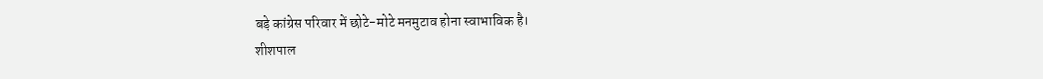बड़े कांग्रेस परिवार में छोटे-मोटे मनमुटाव होना स्वाभाविक है।
शीशपाल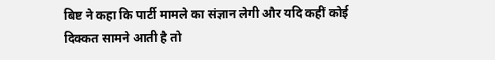बिष्ट ने कहा कि पार्टी मामले का संज्ञान लेगी और यदि कहीं कोई दिक्कत सामने आती है तो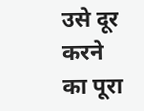उसे दूर करने का पूरा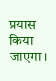प्रयास किया जाएगा।